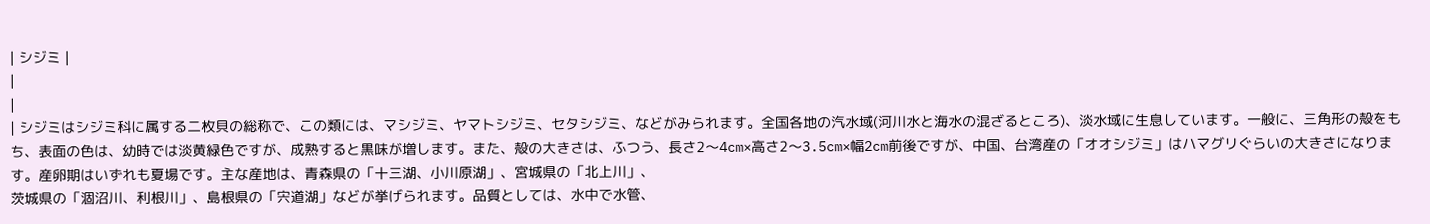| シジミ |
|
|
| シジミはシジミ科に属する二枚貝の総称で、この類には、マシジミ、ヤマトシジミ、セタシジミ、などがみられます。全国各地の汽水域(河川水と海水の混ざるところ)、淡水域に生息しています。一般に、三角形の殻をもち、表面の色は、幼時では淡黄緑色ですが、成熟すると黒味が増します。また、殻の大きさは、ふつう、長さ2〜4cm×高さ2〜3.5cm×幅2cm前後ですが、中国、台湾産の「オオシジミ」はハマグリぐらいの大きさになります。産卵期はいずれも夏場です。主な産地は、青森県の「十三湖、小川原湖」、宮城県の「北上川」、
茨城県の「涸沼川、利根川」、島根県の「宍道湖」などが挙げられます。品質としては、水中で水管、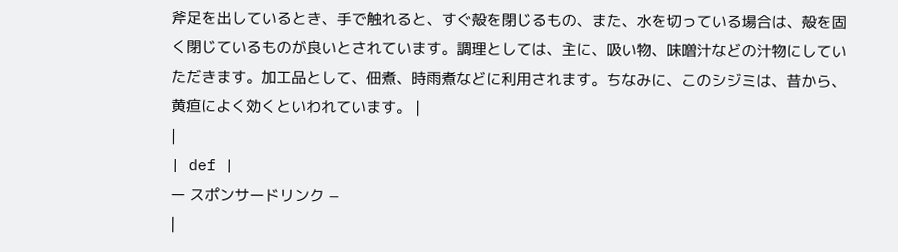斧足を出しているとき、手で触れると、すぐ殻を閉じるもの、また、水を切っている場合は、殻を固く閉じているものが良いとされています。調理としては、主に、吸い物、味噌汁などの汁物にしていただきます。加工品として、佃煮、時雨煮などに利用されます。ちなみに、このシジミは、昔から、黄疸によく効くといわれています。 |
|
| def |
ー スポンサードリンク −
|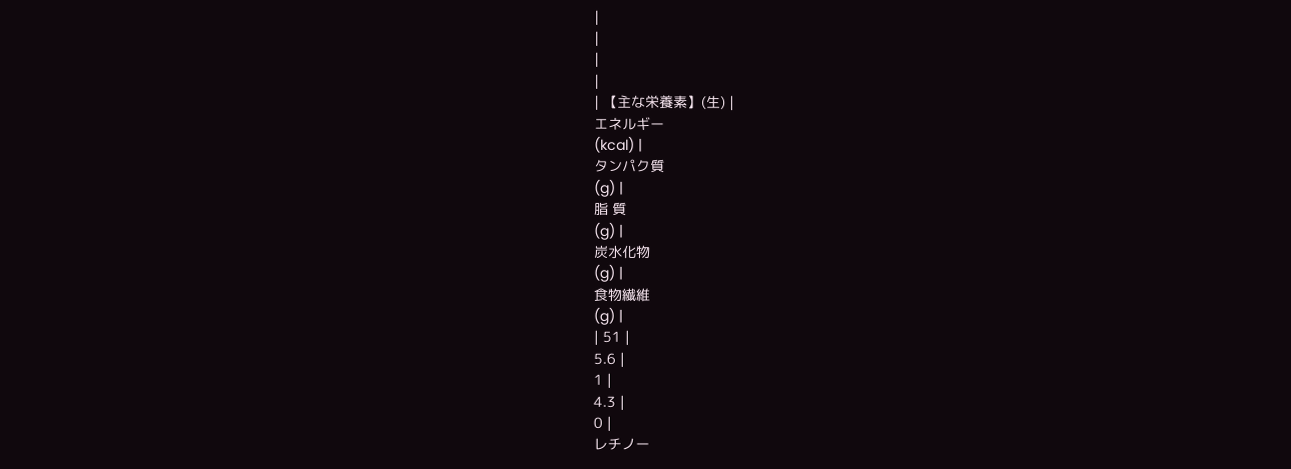|
|
|
|
| 【主な栄養素】(生) |
エネルギー
(kcal) |
タンパク質
(g) |
脂 質
(g) |
炭水化物
(g) |
食物繊維
(g) |
| 51 |
5.6 |
1 |
4.3 |
0 |
レチノー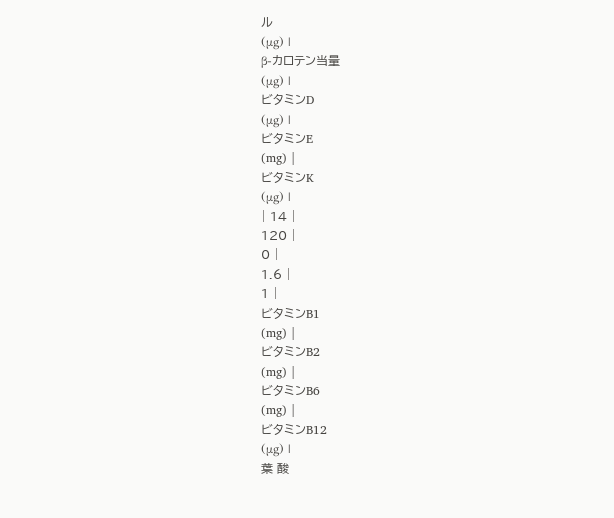ル
(μg) |
β-カロテン当量
(μg) |
ビタミンD
(μg) |
ビタミンE
(mg) |
ビタミンK
(μg) |
| 14 |
120 |
0 |
1.6 |
1 |
ビタミンB1
(mg) |
ビタミンB2
(mg) |
ビタミンB6
(mg) |
ビタミンB12
(μg) |
葉 酸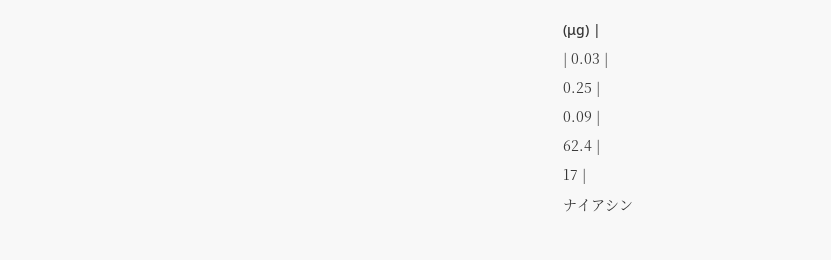(μg) |
| 0.03 |
0.25 |
0.09 |
62.4 |
17 |
ナイアシン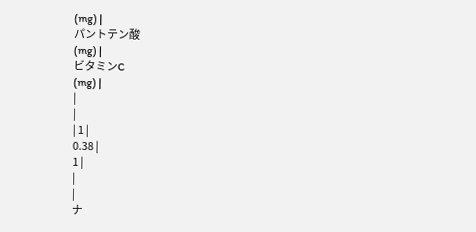(mg) |
パントテン酸
(mg) |
ビタミンC
(mg) |
|
|
| 1 |
0.38 |
1 |
|
|
ナ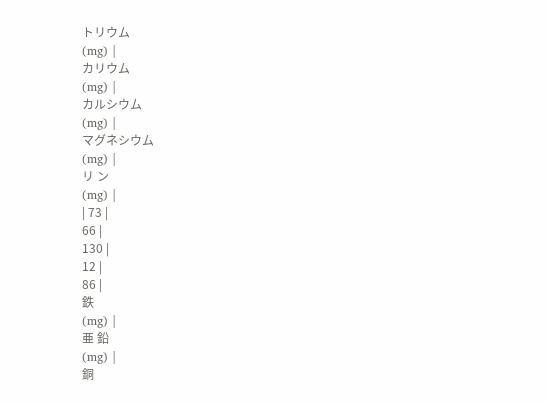トリウム
(mg) |
カリウム
(mg) |
カルシウム
(mg) |
マグネシウム
(mg) |
リ ン
(mg) |
| 73 |
66 |
130 |
12 |
86 |
鉄
(mg) |
亜 鉛
(mg) |
銅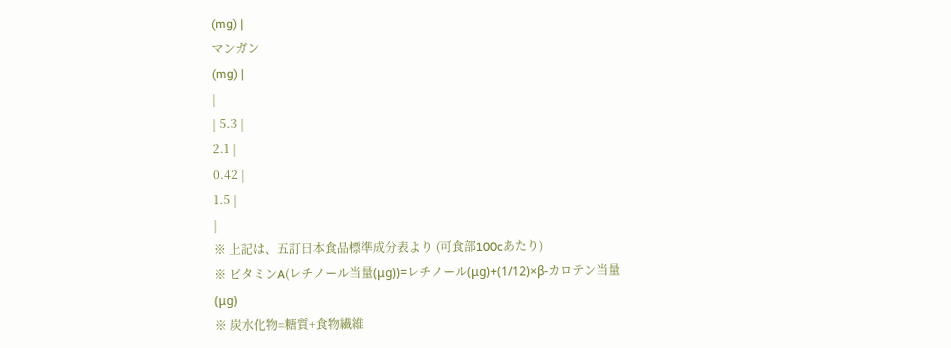(mg) |
マンガン
(mg) |
|
| 5.3 |
2.1 |
0.42 |
1.5 |
|
※ 上記は、五訂日本食品標準成分表より (可食部100cあたり)
※ ビタミンA(レチノール当量(μg))=レチノール(μg)+(1/12)×β-カロテン当量(μg)
※ 炭水化物=糖質+食物繊維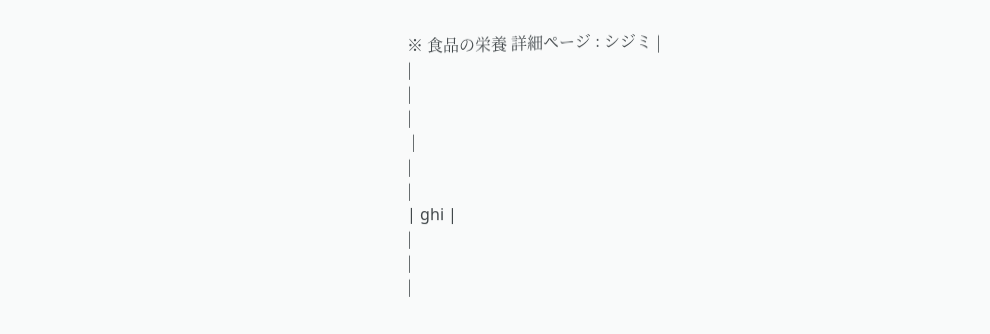※ 食品の栄養 詳細ページ : シジミ |
|
|
|
 |
|
|
| ghi |
|
|
|